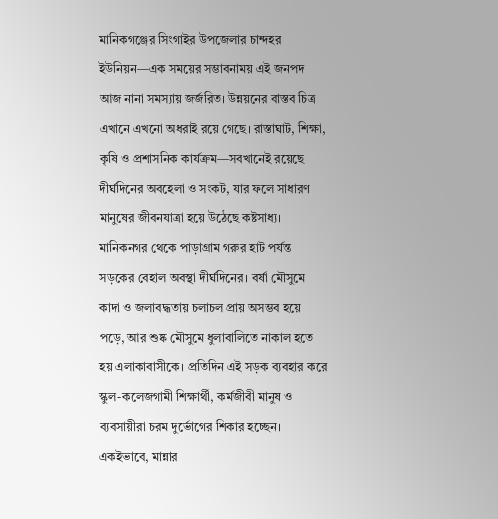মানিকগঞ্জের সিংগাইর উপজেলার চান্দহর ইউনিয়ন—এক সময়ের সম্ভাবনাময় এই জনপদ আজ নানা সমস্যায় জর্জরিত। উন্নয়নের বাস্তব চিত্র এখানে এখনো অধরাই রয়ে গেছে। রাস্তাঘাট, শিক্ষা, কৃষি ও প্রশাসনিক কার্যক্রম—সবখানেই রয়েছে দীর্ঘদিনের অবহেলা ও সংকট, যার ফলে সাধারণ মানুষের জীবনযাত্রা হয়ে উঠেছে কষ্টসাধ্য।
মানিকনগর থেকে পাড়াগ্রাম গরুর হাট পর্যন্ত সড়কের বেহাল অবস্থা দীর্ঘদিনের। বর্ষা মৌসুমে কাদা ও জলাবদ্ধতায় চলাচল প্রায় অসম্ভব হয়ে পড়ে, আর শুষ্ক মৌসুমে ধুলাবালিতে নাকাল হতে হয় এলাকাবাসীকে। প্রতিদিন এই সড়ক ব্যবহার করে স্কুল-কলেজগামী শিক্ষার্থী, কর্মজীবী মানুষ ও ব্যবসায়ীরা চরম দুর্ভোগের শিকার হচ্ছেন।
একইভাবে, মান্নার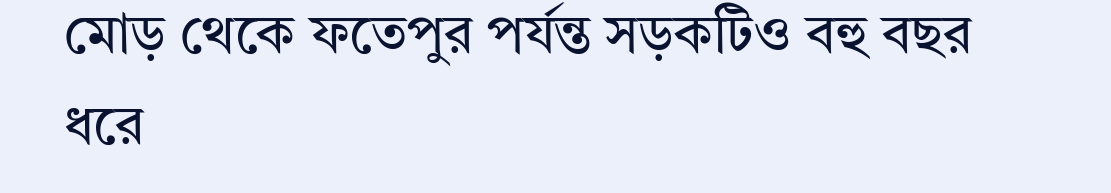মোড় থেকে ফতেপুর পর্যন্ত সড়কটিও বহু বছর ধরে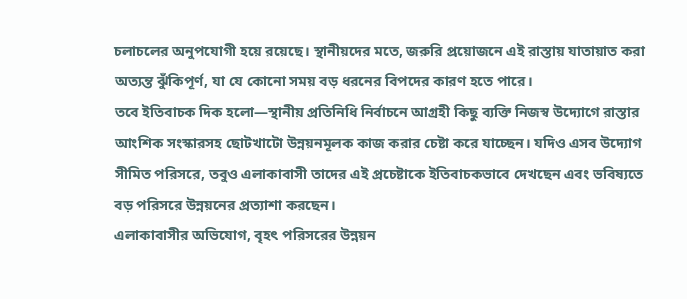চলাচলের অনুপযোগী হয়ে রয়েছে। স্থানীয়দের মতে, জরুরি প্রয়োজনে এই রাস্তায় যাতায়াত করা অত্যন্ত ঝুঁকিপূর্ণ, যা যে কোনো সময় বড় ধরনের বিপদের কারণ হতে পারে।
তবে ইতিবাচক দিক হলো—স্থানীয় প্রতিনিধি নির্বাচনে আগ্রহী কিছু ব্যক্তি নিজস্ব উদ্যোগে রাস্তার আংশিক সংস্কারসহ ছোটখাটো উন্নয়নমূলক কাজ করার চেষ্টা করে যাচ্ছেন। যদিও এসব উদ্যোগ সীমিত পরিসরে, তবুও এলাকাবাসী তাদের এই প্রচেষ্টাকে ইতিবাচকভাবে দেখছেন এবং ভবিষ্যতে বড় পরিসরে উন্নয়নের প্রত্যাশা করছেন।
এলাকাবাসীর অভিযোগ, বৃহৎ পরিসরের উন্নয়ন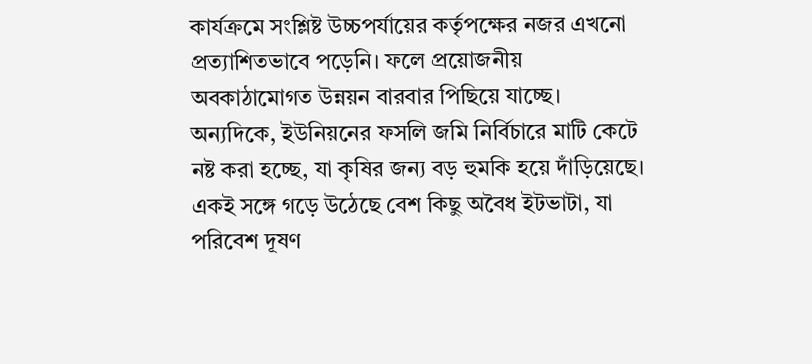কার্যক্রমে সংশ্লিষ্ট উচ্চপর্যায়ের কর্তৃপক্ষের নজর এখনো প্রত্যাশিতভাবে পড়েনি। ফলে প্রয়োজনীয় অবকাঠামোগত উন্নয়ন বারবার পিছিয়ে যাচ্ছে।
অন্যদিকে, ইউনিয়নের ফসলি জমি নির্বিচারে মাটি কেটে নষ্ট করা হচ্ছে, যা কৃষির জন্য বড় হুমকি হয়ে দাঁড়িয়েছে। একই সঙ্গে গড়ে উঠেছে বেশ কিছু অবৈধ ইটভাটা, যা পরিবেশ দূষণ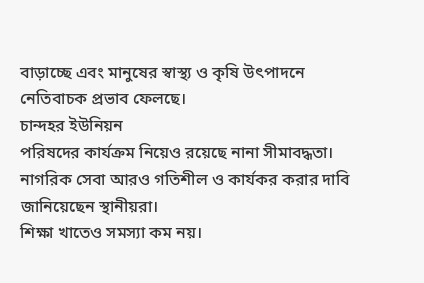বাড়াচ্ছে এবং মানুষের স্বাস্থ্য ও কৃষি উৎপাদনে নেতিবাচক প্রভাব ফেলছে।
চান্দহর ইউনিয়ন
পরিষদের কার্যক্রম নিয়েও রয়েছে নানা সীমাবদ্ধতা। নাগরিক সেবা আরও গতিশীল ও কার্যকর করার দাবি জানিয়েছেন স্থানীয়রা।
শিক্ষা খাতেও সমস্যা কম নয়।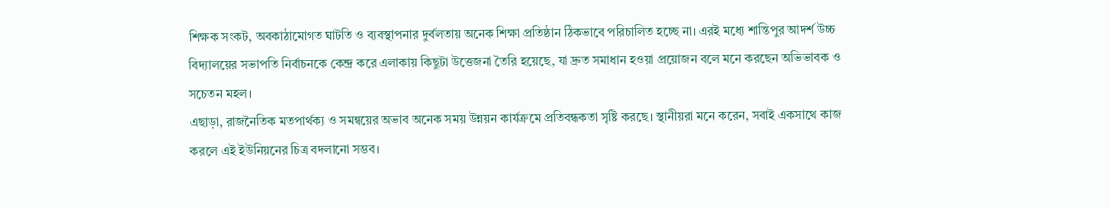শিক্ষক সংকট, অবকাঠামোগত ঘাটতি ও ব্যবস্থাপনার দুর্বলতায় অনেক শিক্ষা প্রতিষ্ঠান ঠিকভাবে পরিচালিত হচ্ছে না। এরই মধ্যে শান্তিপুর আদর্শ উচ্চ বিদ্যালয়ের সভাপতি নির্বাচনকে কেন্দ্র করে এলাকায় কিছুটা উত্তেজনা তৈরি হয়েছে, যা দ্রুত সমাধান হওয়া প্রয়োজন বলে মনে করছেন অভিভাবক ও সচেতন মহল।
এছাড়া, রাজনৈতিক মতপার্থক্য ও সমন্বয়ের অভাব অনেক সময় উন্নয়ন কার্যক্রমে প্রতিবন্ধকতা সৃষ্টি করছে। স্থানীয়রা মনে করেন, সবাই একসাথে কাজ করলে এই ইউনিয়নের চিত্র বদলানো সম্ভব।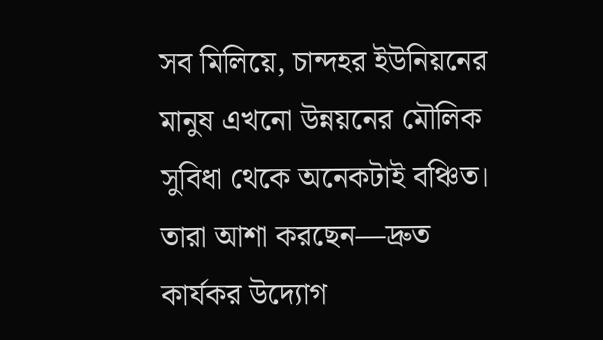সব মিলিয়ে, চান্দহর ইউনিয়নের মানুষ এখনো উন্নয়নের মৌলিক সুবিধা থেকে অনেকটাই বঞ্চিত। তারা আশা করছেন—দ্রুত কার্যকর উদ্যোগ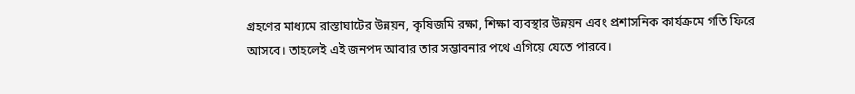গ্রহণের মাধ্যমে রাস্তাঘাটের উন্নয়ন, কৃষিজমি রক্ষা, শিক্ষা ব্যবস্থার উন্নয়ন এবং প্রশাসনিক কার্যক্রমে গতি ফিরে আসবে। তাহলেই এই জনপদ আবার তার সম্ভাবনার পথে এগিয়ে যেতে পারবে।